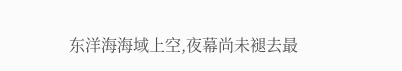东洋海海域上空,夜幕尚未褪去最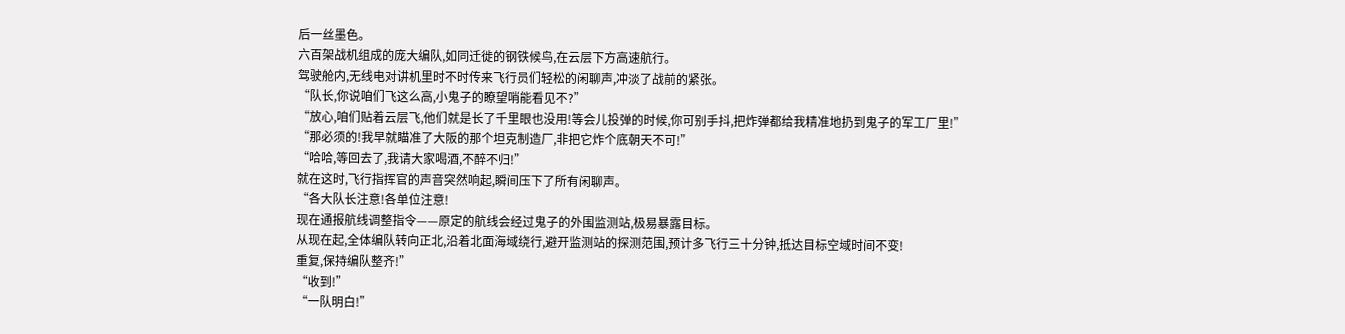后一丝墨色。
六百架战机组成的庞大编队,如同迁徙的钢铁候鸟,在云层下方高速航行。
驾驶舱内,无线电对讲机里时不时传来飞行员们轻松的闲聊声,冲淡了战前的紧张。
“队长,你说咱们飞这么高,小鬼子的瞭望哨能看见不?”
“放心,咱们贴着云层飞,他们就是长了千里眼也没用!等会儿投弹的时候,你可别手抖,把炸弹都给我精准地扔到鬼子的军工厂里!”
“那必须的!我早就瞄准了大阪的那个坦克制造厂,非把它炸个底朝天不可!”
“哈哈,等回去了,我请大家喝酒,不醉不归!”
就在这时,飞行指挥官的声音突然响起,瞬间压下了所有闲聊声。
“各大队长注意!各单位注意!
现在通报航线调整指令——原定的航线会经过鬼子的外围监测站,极易暴露目标。
从现在起,全体编队转向正北,沿着北面海域绕行,避开监测站的探测范围,预计多飞行三十分钟,抵达目标空域时间不变!
重复,保持编队整齐!”
“收到!”
“一队明白!”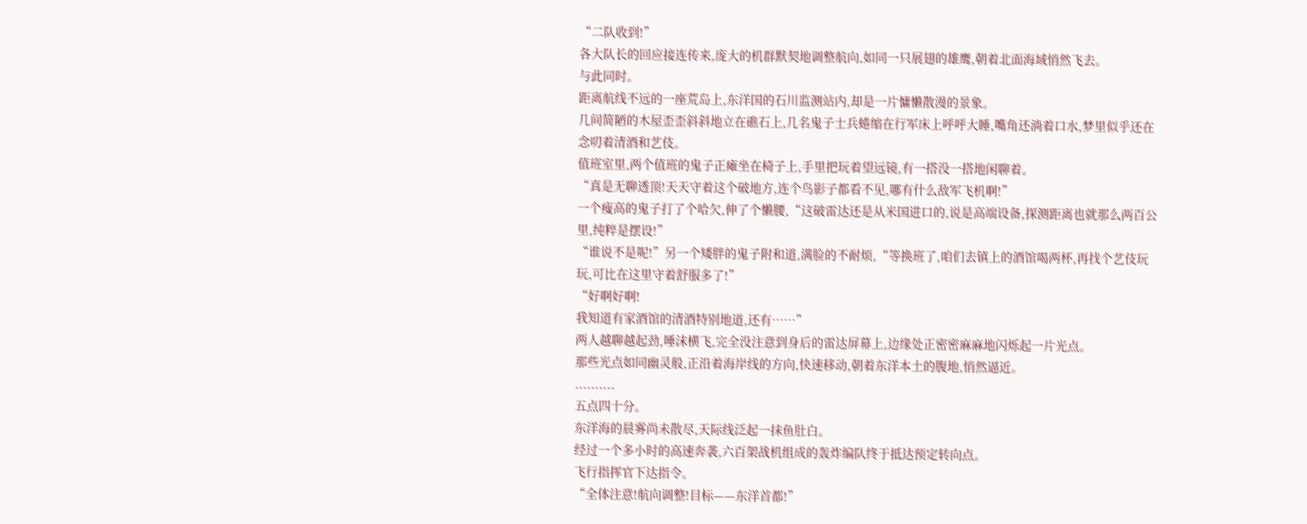“二队收到!”
各大队长的回应接连传来,庞大的机群默契地调整航向,如同一只展翅的雄鹰,朝着北面海域悄然飞去。
与此同时。
距离航线不远的一座荒岛上,东洋国的石川监测站内,却是一片慵懒散漫的景象。
几间简陋的木屋歪歪斜斜地立在礁石上,几名鬼子士兵蜷缩在行军床上呼呼大睡,嘴角还淌着口水,梦里似乎还在念叨着清酒和艺伎。
值班室里,两个值班的鬼子正瘫坐在椅子上,手里把玩着望远镜,有一搭没一搭地闲聊着。
“真是无聊透顶!天天守着这个破地方,连个鸟影子都看不见,哪有什么敌军飞机啊!”
一个瘦高的鬼子打了个哈欠,伸了个懒腰,“这破雷达还是从米国进口的,说是高端设备,探测距离也就那么两百公里,纯粹是摆设!”
“谁说不是呢!”另一个矮胖的鬼子附和道,满脸的不耐烦,“等换班了,咱们去镇上的酒馆喝两杯,再找个艺伎玩玩,可比在这里守着舒服多了!”
“好啊好啊!
我知道有家酒馆的清酒特别地道,还有……”
两人越聊越起劲,唾沫横飞,完全没注意到身后的雷达屏幕上,边缘处正密密麻麻地闪烁起一片光点。
那些光点如同幽灵般,正沿着海岸线的方向,快速移动,朝着东洋本土的腹地,悄然逼近。
..........
五点四十分。
东洋海的晨雾尚未散尽,天际线泛起一抹鱼肚白。
经过一个多小时的高速奔袭,六百架战机组成的轰炸编队终于抵达预定转向点。
飞行指挥官下达指令。
“全体注意!航向调整!目标——东洋首都!”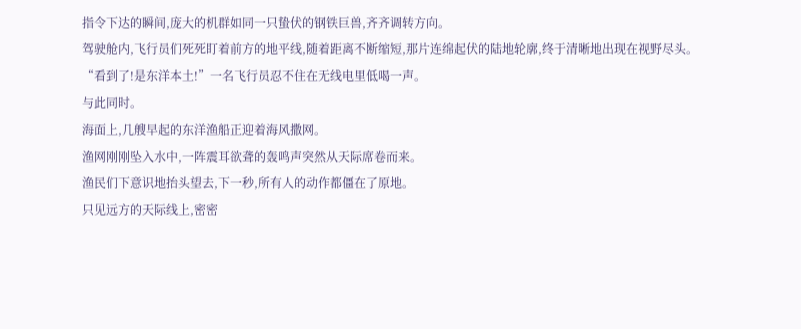指令下达的瞬间,庞大的机群如同一只蛰伏的钢铁巨兽,齐齐调转方向。
驾驶舱内,飞行员们死死盯着前方的地平线,随着距离不断缩短,那片连绵起伏的陆地轮廓,终于清晰地出现在视野尽头。
“看到了!是东洋本土!”一名飞行员忍不住在无线电里低喝一声。
与此同时。
海面上,几艘早起的东洋渔船正迎着海风撒网。
渔网刚刚坠入水中,一阵震耳欲聋的轰鸣声突然从天际席卷而来。
渔民们下意识地抬头望去,下一秒,所有人的动作都僵在了原地。
只见远方的天际线上,密密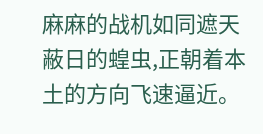麻麻的战机如同遮天蔽日的蝗虫,正朝着本土的方向飞速逼近。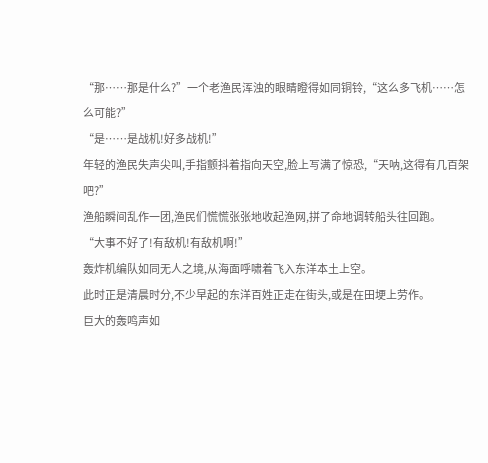“那……那是什么?”一个老渔民浑浊的眼睛瞪得如同铜铃,“这么多飞机……怎么可能?”
“是……是战机!好多战机!”
年轻的渔民失声尖叫,手指颤抖着指向天空,脸上写满了惊恐,“天呐,这得有几百架吧?”
渔船瞬间乱作一团,渔民们慌慌张张地收起渔网,拼了命地调转船头往回跑。
“大事不好了!有敌机!有敌机啊!”
轰炸机编队如同无人之境,从海面呼啸着飞入东洋本土上空。
此时正是清晨时分,不少早起的东洋百姓正走在街头,或是在田埂上劳作。
巨大的轰鸣声如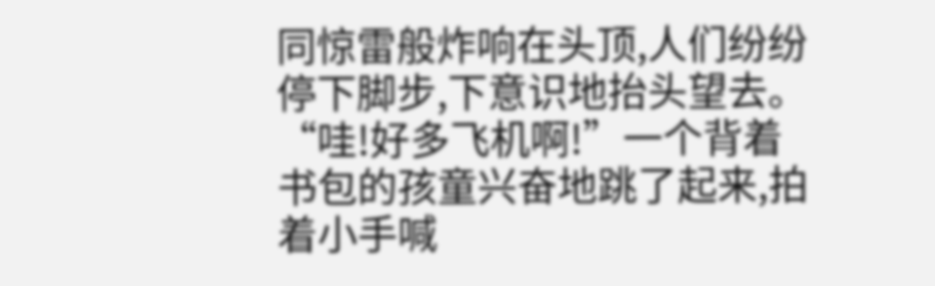同惊雷般炸响在头顶,人们纷纷停下脚步,下意识地抬头望去。
“哇!好多飞机啊!”一个背着书包的孩童兴奋地跳了起来,拍着小手喊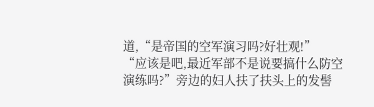道,“是帝国的空军演习吗?好壮观!”
“应该是吧,最近军部不是说要搞什么防空演练吗?”旁边的妇人扶了扶头上的发髻